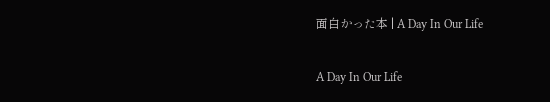面白かった本 | A Day In Our Life

A Day In Our Life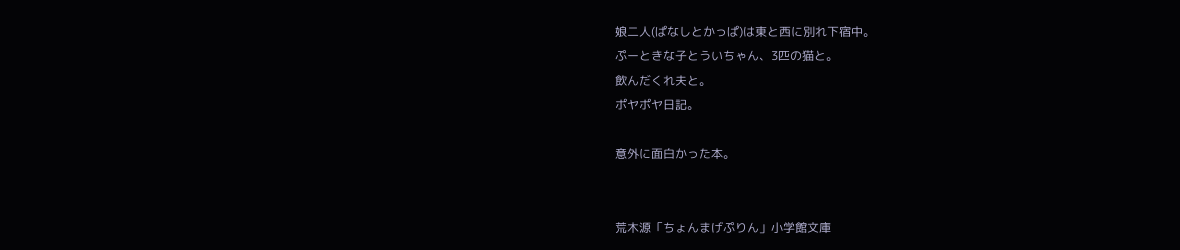娘二人(ぱなしとかっぱ)は東と西に別れ下宿中。
ぷーときな子とういちゃん、3匹の猫と。
飲んだくれ夫と。
ポヤポヤ日記。

意外に面白かった本。


荒木源「ちょんまげぷりん」小学館文庫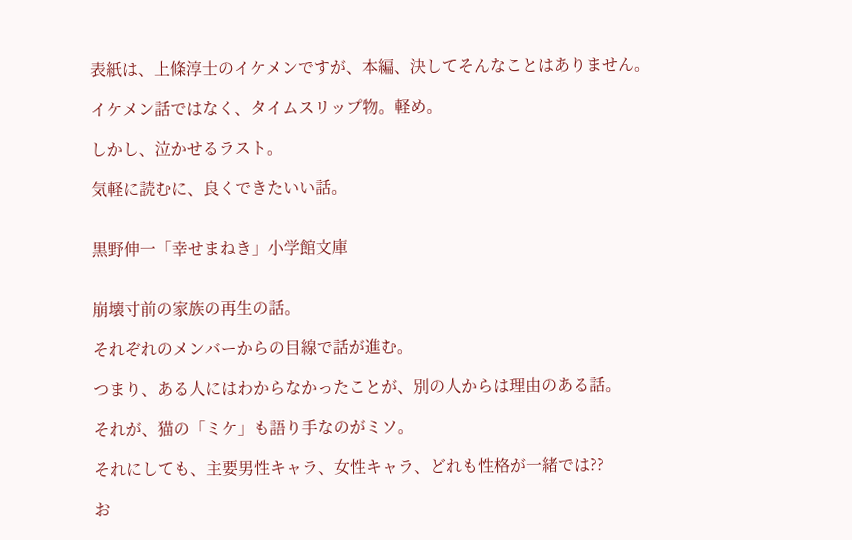表紙は、上條淳士のイケメンですが、本編、決してそんなことはありません。

イケメン話ではなく、タイムスリップ物。軽め。

しかし、泣かせるラスト。

気軽に読むに、良くできたいい話。


黒野伸一「幸せまねき」小学館文庫


崩壊寸前の家族の再生の話。

それぞれのメンバーからの目線で話が進む。

つまり、ある人にはわからなかったことが、別の人からは理由のある話。

それが、猫の「ミケ」も語り手なのがミソ。

それにしても、主要男性キャラ、女性キャラ、どれも性格が一緒では??

お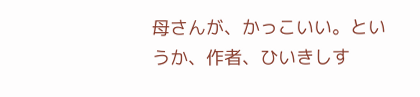母さんが、かっこいい。というか、作者、ひいきしす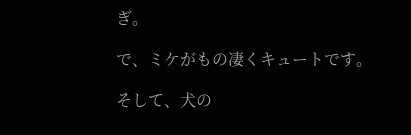ぎ。

で、ミケがもの凄くキュートです。

そして、犬の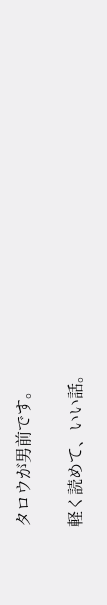タロウが男前です。

軽く読めて、いい話。